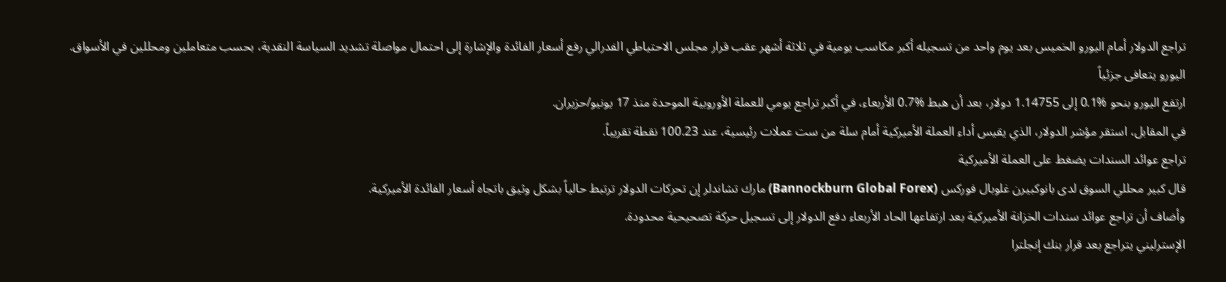تراجع الدولار أمام اليورو الخميس بعد يوم واحد من تسجيله أكبر مكاسب يومية في ثلاثة أشهر عقب قرار مجلس الاحتياطي الفدرالي رفع أسعار الفائدة والإشارة إلى احتمال مواصلة تشديد السياسة النقدية، بحسب متعاملين ومحللين في الأسواق.
اليورو يتعافى جزئياً
ارتفع اليورو بنحو %0.1 إلى 1.14755 دولار، بعد أن هبط %0.7 الأربعاء، في أكبر تراجع يومي للعملة الأوروبية الموحدة منذ 17 يونيو/حزيران.
في المقابل، استقر مؤشر الدولار، الذي يقيس أداء العملة الأميركية أمام سلة من ست عملات رئيسية، عند 100.23 نقطة تقريباً.
تراجع عوائد السندات يضغط على العملة الأميركية
قال كبير محللي السوق لدى بانوكبيرن غلوبال فوركس (Bannockburn Global Forex) مارك تشاندلر إن تحركات الدولار ترتبط حالياً بشكل وثيق باتجاه أسعار الفائدة الأميركية.
وأضاف أن تراجع عوائد سندات الخزانة الأميركية بعد ارتفاعها الحاد الأربعاء دفع الدولار إلى تسجيل حركة تصحيحية محدودة.
الإسترليني يتراجع بعد قرار بنك إنجلترا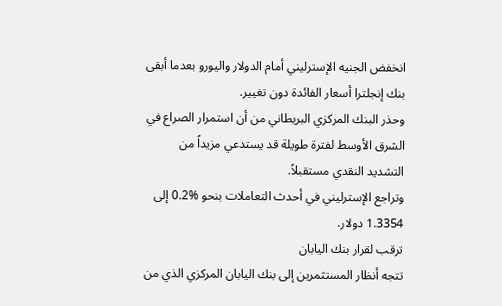انخفض الجنيه الإسترليني أمام الدولار واليورو بعدما أبقى بنك إنجلترا أسعار الفائدة دون تغيير.
وحذر البنك المركزي البريطاني من أن استمرار الصراع في الشرق الأوسط لفترة طويلة قد يستدعي مزيداً من التشديد النقدي مستقبلاً.
وتراجع الإسترليني في أحدث التعاملات بنحو %0.2 إلى 1.3354 دولار.
ترقب لقرار بنك اليابان
تتجه أنظار المستثمرين إلى بنك اليابان المركزي الذي من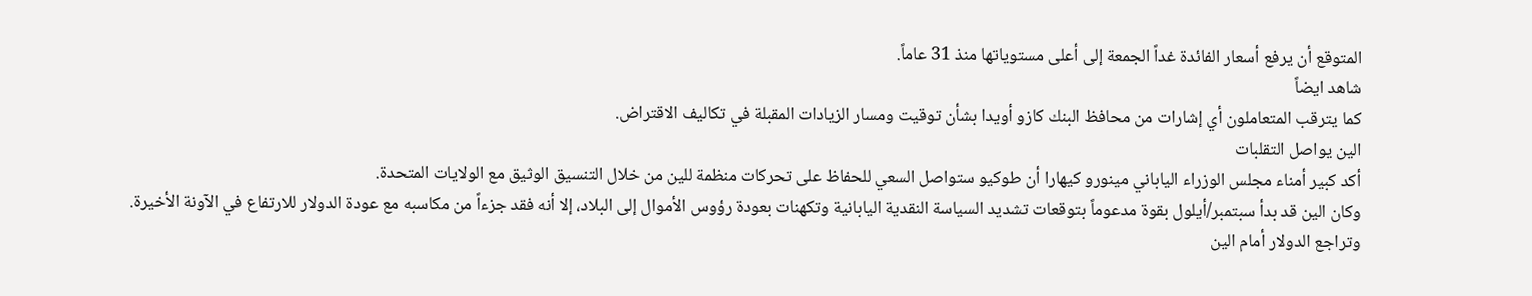المتوقع أن يرفع أسعار الفائدة غداً الجمعة إلى أعلى مستوياتها منذ 31 عاماً.
شاهد ايضاً
كما يترقب المتعاملون أي إشارات من محافظ البنك كازو أويدا بشأن توقيت ومسار الزيادات المقبلة في تكاليف الاقتراض.
الين يواصل التقلبات
أكد كبير أمناء مجلس الوزراء الياباني مينورو كيهارا أن طوكيو ستواصل السعي للحفاظ على تحركات منظمة للين من خلال التنسيق الوثيق مع الولايات المتحدة.
وكان الين قد بدأ سبتمبر/أيلول بقوة مدعوماً بتوقعات تشديد السياسة النقدية اليابانية وتكهنات بعودة رؤوس الأموال إلى البلاد، إلا أنه فقد جزءاً من مكاسبه مع عودة الدولار للارتفاع في الآونة الأخيرة.
وتراجع الدولار أمام الين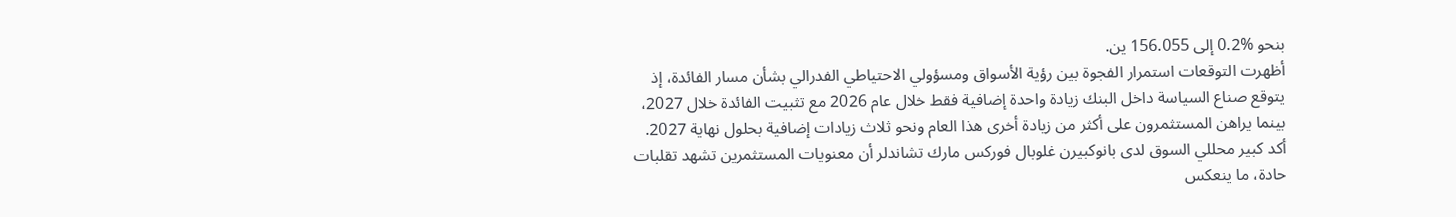بنحو %0.2 إلى 156.055 ين.
أظهرت التوقعات استمرار الفجوة بين رؤية الأسواق ومسؤولي الاحتياطي الفدرالي بشأن مسار الفائدة، إذ يتوقع صناع السياسة داخل البنك زيادة واحدة إضافية فقط خلال عام 2026 مع تثبيت الفائدة خلال 2027، بينما يراهن المستثمرون على أكثر من زيادة أخرى هذا العام ونحو ثلاث زيادات إضافية بحلول نهاية 2027.
أكد كبير محللي السوق لدى بانوكبيرن غلوبال فوركس مارك تشاندلر أن معنويات المستثمرين تشهد تقلبات حادة، ما ينعكس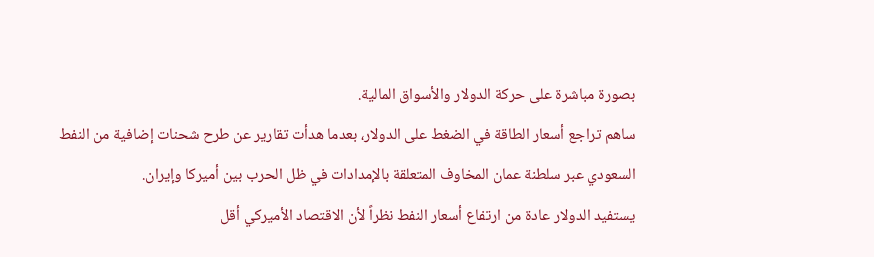بصورة مباشرة على حركة الدولار والأسواق المالية.
ساهم تراجع أسعار الطاقة في الضغط على الدولار، بعدما هدأت تقارير عن طرح شحنات إضافية من النفط السعودي عبر سلطنة عمان المخاوف المتعلقة بالإمدادات في ظل الحرب بين أميركا وإيران.
يستفيد الدولار عادة من ارتفاع أسعار النفط نظراً لأن الاقتصاد الأميركي أقل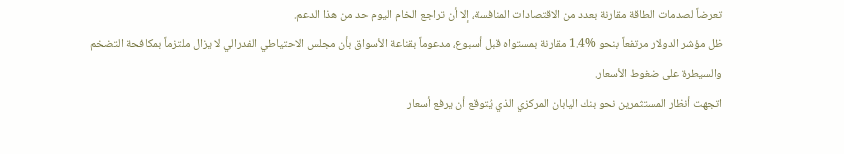تعرضاً لصدمات الطاقة مقارنة بعدد من الاقتصادات المنافسة، إلا أن تراجع الخام اليوم حد من هذا الدعم.
ظل مؤشر الدولار مرتفعاً بنحو %1.4 مقارنة بمستواه قبل أسبوع، مدعوماً بقناعة الأسواق بأن مجلس الاحتياطي الفدرالي لا يزال ملتزماً بمكافحة التضخم والسيطرة على ضغوط الأسعار.
اتجهت أنظار المستثمرين نحو بنك اليابان المركزي الذي يُتوقع أن يرفع أسعار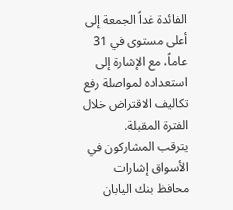الفائدة غداً الجمعة إلى أعلى مستوى في 31 عاماً، مع الإشارة إلى استعداده لمواصلة رفع تكاليف الاقتراض خلال الفترة المقبلة.
يترقب المشاركون في الأسواق إشارات محافظ بنك اليابان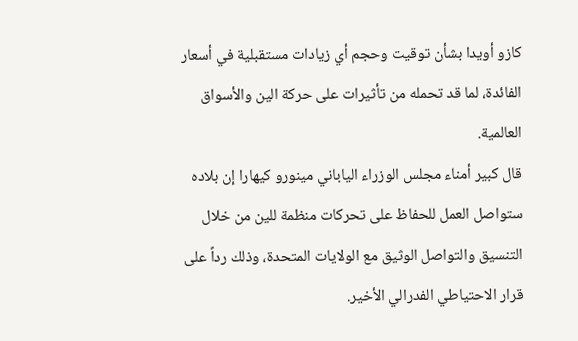كازو أويدا بشأن توقيت وحجم أي زيادات مستقبلية في أسعار الفائدة، لما قد تحمله من تأثيرات على حركة الين والأسواق العالمية.
قال كبير أمناء مجلس الوزراء الياباني مينورو كيهارا إن بلاده ستواصل العمل للحفاظ على تحركات منظمة للين من خلال التنسيق والتواصل الوثيق مع الولايات المتحدة، وذلك رداً على قرار الاحتياطي الفدرالي الأخير.